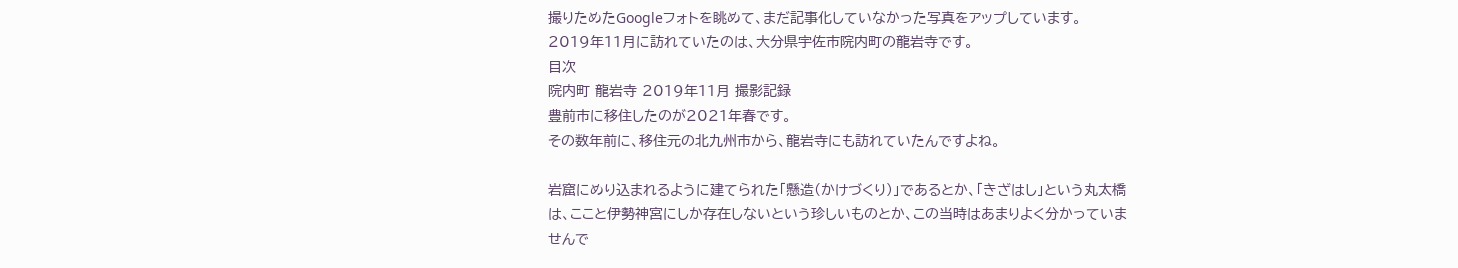撮りためたGoogleフォトを眺めて、まだ記事化していなかった写真をアップしています。
2019年11月に訪れていたのは、大分県宇佐市院内町の龍岩寺です。
目次
院内町 龍岩寺 2019年11月 撮影記録
豊前市に移住したのが2021年春です。
その数年前に、移住元の北九州市から、龍岩寺にも訪れていたんですよね。

岩窟にめり込まれるように建てられた「懸造(かけづくり)」であるとか、「きざはし」という丸太橋は、ここと伊勢神宮にしか存在しないという珍しいものとか、この当時はあまりよく分かっていませんで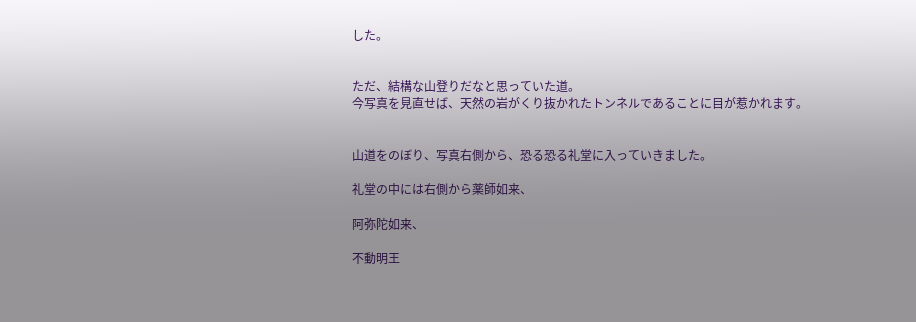した。


ただ、結構な山登りだなと思っていた道。
今写真を見直せば、天然の岩がくり抜かれたトンネルであることに目が惹かれます。


山道をのぼり、写真右側から、恐る恐る礼堂に入っていきました。

礼堂の中には右側から薬師如来、

阿弥陀如来、

不動明王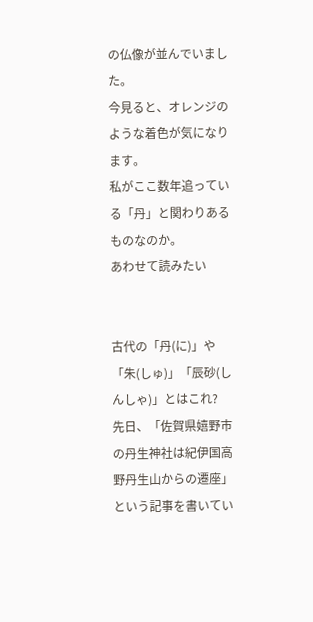の仏像が並んでいました。
今見ると、オレンジのような着色が気になります。
私がここ数年追っている「丹」と関わりあるものなのか。
あわせて読みたい


古代の「丹(に)」や「朱(しゅ)」「辰砂(しんしゃ)」とはこれ?
先日、「佐賀県嬉野市の丹生神社は紀伊国高野丹生山からの遷座」という記事を書いてい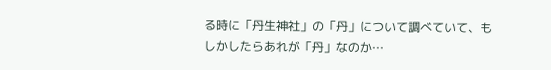る時に「丹生神社」の「丹」について調べていて、もしかしたらあれが「丹」なのか…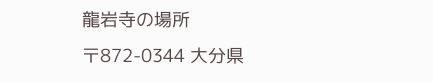龍岩寺の場所
〒872-0344 大分県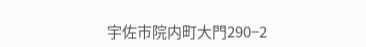宇佐市院内町大門290−2